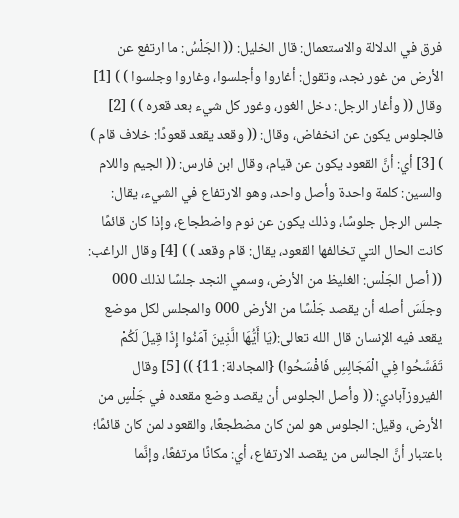فرق في الدلالة والاستعمال: قال الخليل: (( الجَلْسُ: ما ارتفع عن الأرض من غور نجد، وتقول: أغاروا وأجلسوا، وغاروا وجلسوا ) ) [1] وقال (( وأغار الرجل: دخل الغور، وغور كل شيء بعد قعره ) ) [2] فالجلوس يكون عن انخفاض، وقال: (( وقعد يقعد قعودًا: خلاف قام ) ) [3] أي: أنَّ القعود يكون عن قيام، وقال ابن فارس: (( الجيم واللام والسين: كلمة واحدة وأصل واحد، وهو الارتفاع في الشيء، يقال: جلس الرجل جلوسًا، وذلك يكون عن نوم واضطجاع، وإذا كان قائمًا كانت الحال التي تخالفها القعود، يقال: قام وقعد ) ) [4] وقال الراغب: (( أصل الجَلْس: الغليظ من الأرض، وسمي النجد جلسًا لذلك 000 وجلَسَ أصله أن يقصد جَلْسًا من الأرض 000 والمجلس لكل موضع يقعد فيه الإنسان قال الله تعالى:(يَا أَيُّهَا الَّذِينَ آمَنُوا إِذَا قِيلَ لَكُمْ تَفَسَّحُوا فِي الْمَجَالِسِ فَافْسَحُوا) {المجادلة: 11} )) [5] وقال الفيروزآبادي: (( وأصل الجلوس أن يقصد وضع مقعده في جَلْسٍ من الأرض، وقيل: الجلوس هو لمن كان مضطجعًا، والقعود لمن كان قائمًا؛ باعتبار أنَّ الجالس من يقصد الارتفاع، أي: مكانًا مرتفعًا، وإنَّما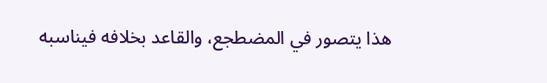هذا يتصور في المضطجع، والقاعد بخلافه فيناسبه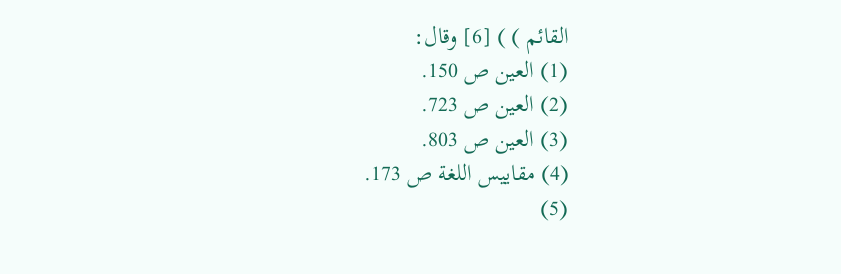القائم ) ) [6] وقال:
(1) العين ص 150.
(2) العين ص 723.
(3) العين ص 803.
(4) مقاييس اللغة ص 173.
(5)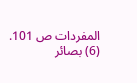المفردات ص 101.
(6) بصائر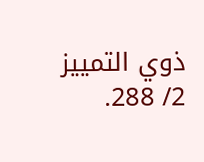ذوي التمييز 2/ 288.